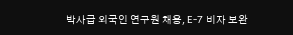박사급 외국인 연구원 채용, E-7 비자 보완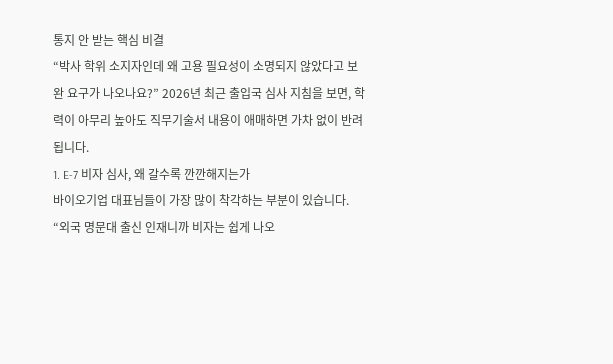통지 안 받는 핵심 비결
“박사 학위 소지자인데 왜 고용 필요성이 소명되지 않았다고 보완 요구가 나오나요?” 2026년 최근 출입국 심사 지침을 보면, 학력이 아무리 높아도 직무기술서 내용이 애매하면 가차 없이 반려됩니다.
1. E-7 비자 심사, 왜 갈수록 깐깐해지는가
바이오기업 대표님들이 가장 많이 착각하는 부분이 있습니다. “외국 명문대 출신 인재니까 비자는 쉽게 나오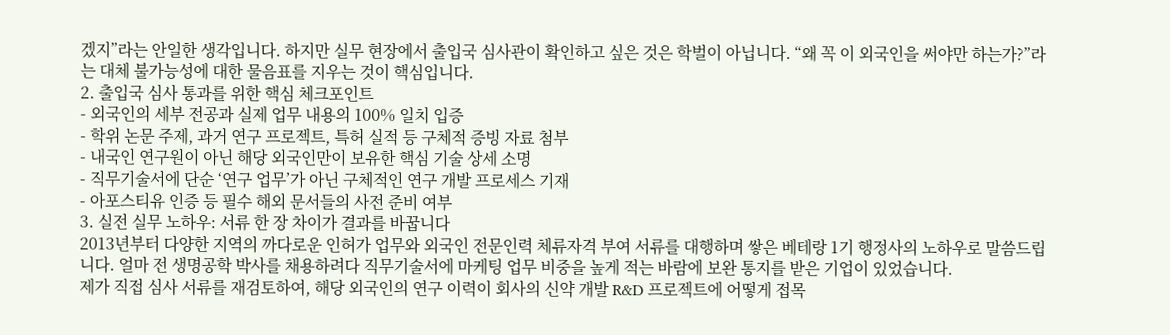겠지”라는 안일한 생각입니다. 하지만 실무 현장에서 출입국 심사관이 확인하고 싶은 것은 학벌이 아닙니다. “왜 꼭 이 외국인을 써야만 하는가?”라는 대체 불가능성에 대한 물음표를 지우는 것이 핵심입니다.
2. 출입국 심사 통과를 위한 핵심 체크포인트
- 외국인의 세부 전공과 실제 업무 내용의 100% 일치 입증
- 학위 논문 주제, 과거 연구 프로젝트, 특허 실적 등 구체적 증빙 자료 첨부
- 내국인 연구원이 아닌 해당 외국인만이 보유한 핵심 기술 상세 소명
- 직무기술서에 단순 ‘연구 업무’가 아닌 구체적인 연구 개발 프로세스 기재
- 아포스티유 인증 등 필수 해외 문서들의 사전 준비 여부
3. 실전 실무 노하우: 서류 한 장 차이가 결과를 바꿉니다
2013년부터 다양한 지역의 까다로운 인허가 업무와 외국인 전문인력 체류자격 부여 서류를 대행하며 쌓은 베테랑 1기 행정사의 노하우로 말씀드립니다. 얼마 전 생명공학 박사를 채용하려다 직무기술서에 마케팅 업무 비중을 높게 적는 바람에 보완 통지를 받은 기업이 있었습니다.
제가 직접 심사 서류를 재검토하여, 해당 외국인의 연구 이력이 회사의 신약 개발 R&D 프로젝트에 어떻게 접목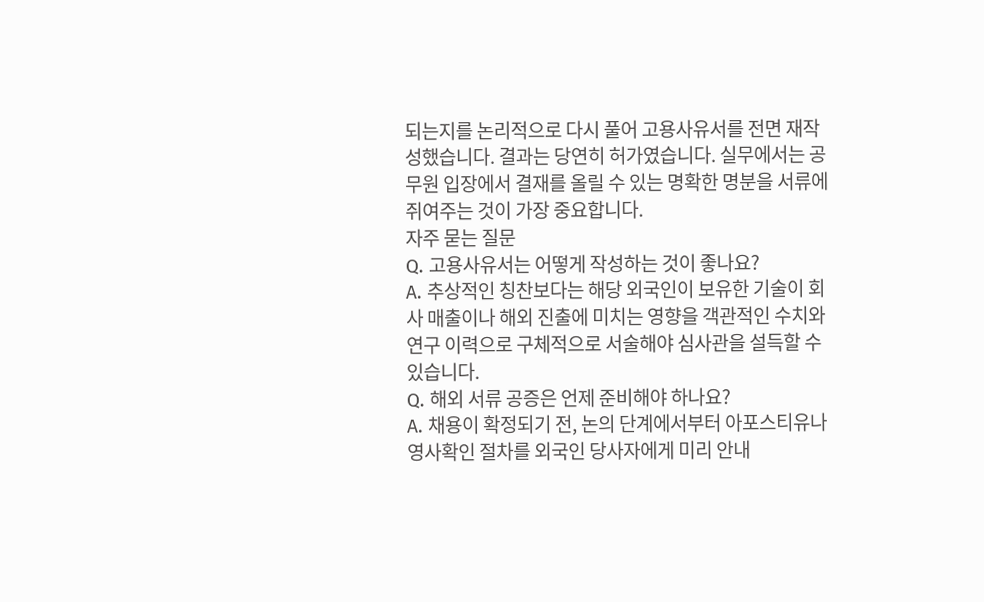되는지를 논리적으로 다시 풀어 고용사유서를 전면 재작성했습니다. 결과는 당연히 허가였습니다. 실무에서는 공무원 입장에서 결재를 올릴 수 있는 명확한 명분을 서류에 쥐여주는 것이 가장 중요합니다.
자주 묻는 질문
Q. 고용사유서는 어떻게 작성하는 것이 좋나요?
A. 추상적인 칭찬보다는 해당 외국인이 보유한 기술이 회사 매출이나 해외 진출에 미치는 영향을 객관적인 수치와 연구 이력으로 구체적으로 서술해야 심사관을 설득할 수 있습니다.
Q. 해외 서류 공증은 언제 준비해야 하나요?
A. 채용이 확정되기 전, 논의 단계에서부터 아포스티유나 영사확인 절차를 외국인 당사자에게 미리 안내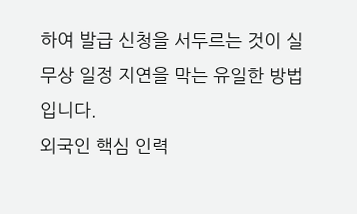하여 발급 신청을 서두르는 것이 실무상 일정 지연을 막는 유일한 방법입니다.
외국인 핵심 인력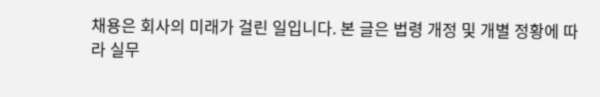채용은 회사의 미래가 걸린 일입니다. 본 글은 법령 개정 및 개별 정황에 따라 실무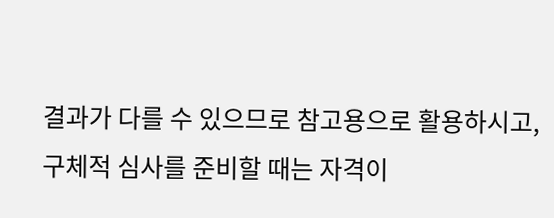결과가 다를 수 있으므로 참고용으로 활용하시고, 구체적 심사를 준비할 때는 자격이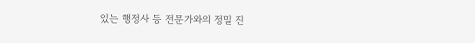있는 행정사 등 전문가와의 정밀 진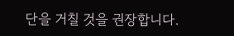단을 거칠 것을 권장합니다.